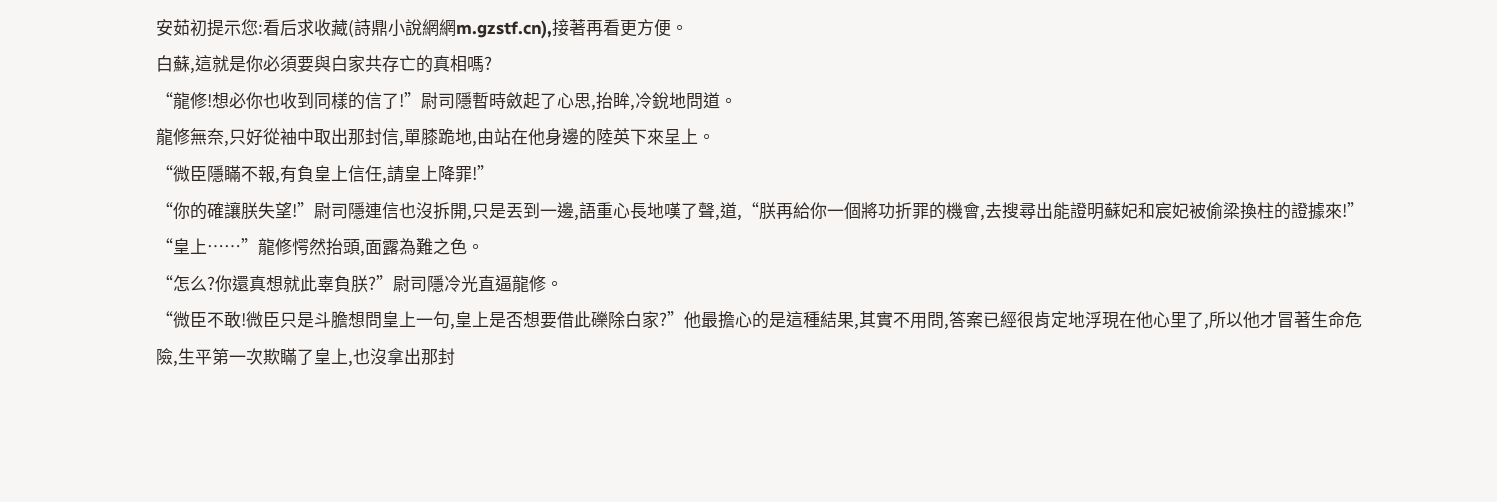安茹初提示您:看后求收藏(詩鼎小說網網m.gzstf.cn),接著再看更方便。
白蘇,這就是你必須要與白家共存亡的真相嗎?
“龍修!想必你也收到同樣的信了!”尉司隱暫時斂起了心思,抬眸,冷銳地問道。
龍修無奈,只好從袖中取出那封信,單膝跪地,由站在他身邊的陸英下來呈上。
“微臣隱瞞不報,有負皇上信任,請皇上降罪!”
“你的確讓朕失望!”尉司隱連信也沒拆開,只是丟到一邊,語重心長地嘆了聲,道,“朕再給你一個將功折罪的機會,去搜尋出能證明蘇妃和宸妃被偷梁換柱的證據來!”
“皇上……”龍修愕然抬頭,面露為難之色。
“怎么?你還真想就此辜負朕?”尉司隱冷光直逼龍修。
“微臣不敢!微臣只是斗膽想問皇上一句,皇上是否想要借此礫除白家?”他最擔心的是這種結果,其實不用問,答案已經很肯定地浮現在他心里了,所以他才冒著生命危險,生平第一次欺瞞了皇上,也沒拿出那封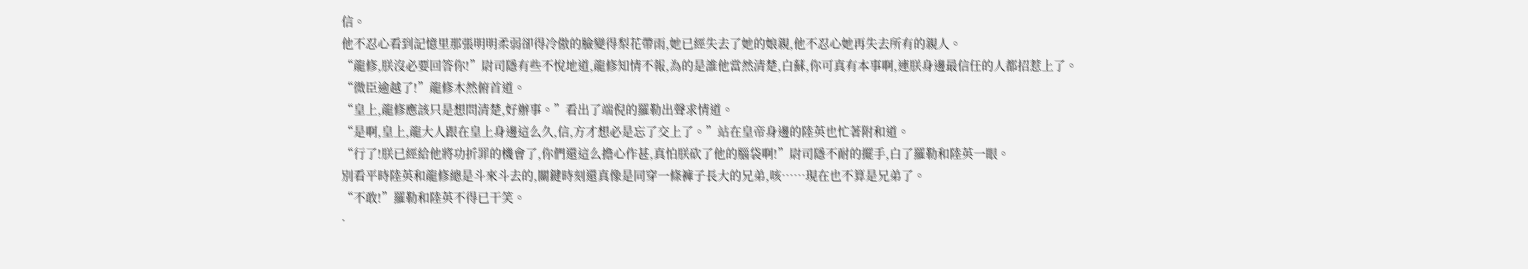信。
他不忍心看到記憶里那張明明柔弱卻得冷傲的臉變得梨花帶雨,她已經失去了她的娘親,他不忍心她再失去所有的親人。
“龍修,朕沒必要回答你!”尉司隱有些不悅地道,龍修知情不報,為的是誰他當然清楚,白蘇,你可真有本事啊,連朕身邊最信任的人都招惹上了。
“微臣逾越了!”龍修木然俯首道。
“皇上,龍修應該只是想問清楚,好辦事。”看出了端倪的羅勒出聲求情道。
“是啊,皇上,龍大人跟在皇上身邊這么久,信,方才想必是忘了交上了。”站在皇帝身邊的陸英也忙著附和道。
“行了!朕已經給他將功折罪的機會了,你們還這么擔心作甚,真怕朕砍了他的腦袋啊!”尉司隱不耐的擺手,白了羅勒和陸英一眼。
別看平時陸英和龍修總是斗來斗去的,關鍵時刻還真像是同穿一條褲子長大的兄弟,咳……現在也不算是兄弟了。
“不敢!”羅勒和陸英不得已干笑。
·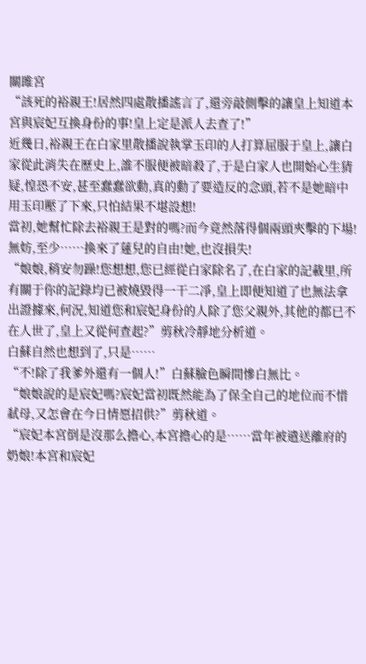關雎宮
“該死的裕親王!居然四處散播謠言了,還旁敲側擊的讓皇上知道本宮與宸妃互換身份的事!皇上定是派人去查了!”
近幾日,裕親王在白家里散播說執掌玉印的人打算屈服于皇上,讓白家從此消失在歷史上,誰不服便被暗殺了,于是白家人也開始心生猜疑,惶恐不安,甚至蠢蠢欲動,真的動了要造反的念頭,若不是她暗中用玉印壓了下來,只怕結果不堪設想!
當初,她幫忙除去裕親王是對的嗎?而今竟然落得個兩頭夾擊的下場!
無妨,至少……換來了蓮兒的自由!她,也沒損失!
“娘娘,稍安勿躁!您想想,您已經從白家除名了,在白家的記載里,所有關于你的記錄均已被燒毀得一干二凈,皇上即便知道了也無法拿出證據來,何況,知道您和宸妃身份的人除了您父親外,其他的都已不在人世了,皇上又從何查起?”剪秋冷靜地分析道。
白蘇自然也想到了,只是……
“不!除了我爹外還有一個人!”白蘇臉色瞬間慘白無比。
“娘娘說的是宸妃嗎?宸妃當初既然能為了保全自己的地位而不惜弒母,又怎會在今日情愿招供?”剪秋道。
“宸妃本宮倒是沒那么擔心,本宮擔心的是……當年被遣送離府的奶娘!本宮和宸妃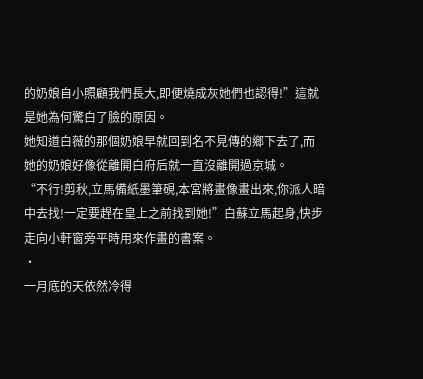的奶娘自小照顧我們長大,即便燒成灰她們也認得!”這就是她為何驚白了臉的原因。
她知道白薇的那個奶娘早就回到名不見傳的鄉下去了,而她的奶娘好像從離開白府后就一直沒離開過京城。
“不行!剪秋,立馬備紙墨筆硯,本宮將畫像畫出來,你派人暗中去找!一定要趕在皇上之前找到她!”白蘇立馬起身,快步走向小軒窗旁平時用來作畫的書案。
·
一月底的天依然冷得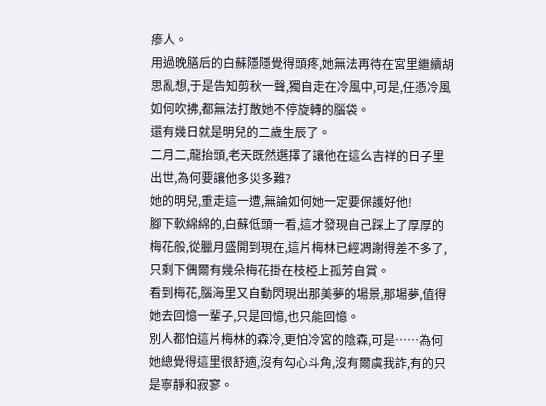瘆人。
用過晚膳后的白蘇隱隱覺得頭疼,她無法再待在宮里繼續胡思亂想,于是告知剪秋一聲,獨自走在冷風中,可是,任憑冷風如何吹拂,都無法打散她不停旋轉的腦袋。
還有幾日就是明兒的二歲生辰了。
二月二,龍抬頭,老天既然選擇了讓他在這么吉祥的日子里出世,為何要讓他多災多難?
她的明兒,重走這一遭,無論如何她一定要保護好他!
腳下軟綿綿的,白蘇低頭一看,這才發現自己踩上了厚厚的梅花般,從臘月盛開到現在,這片梅林已經凋謝得差不多了,只剩下偶爾有幾朵梅花掛在枝椏上孤芳自賞。
看到梅花,腦海里又自動閃現出那美夢的場景,那場夢,值得她去回憶一輩子,只是回憶,也只能回憶。
別人都怕這片梅林的森冷,更怕冷宮的陰森,可是……為何她總覺得這里很舒適,沒有勾心斗角,沒有爾虞我詐,有的只是寧靜和寂寥。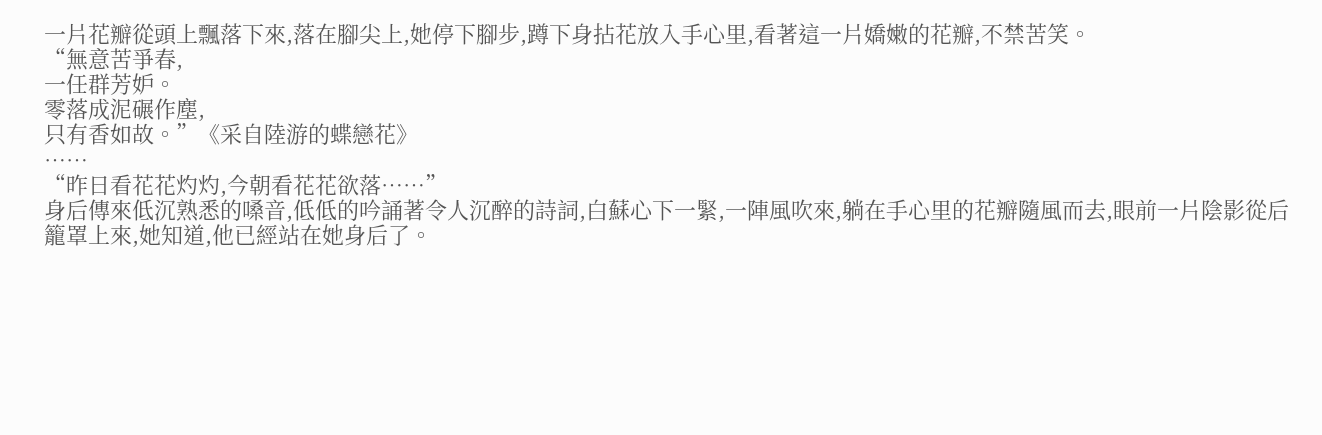一片花瓣從頭上飄落下來,落在腳尖上,她停下腳步,蹲下身拈花放入手心里,看著這一片嬌嫩的花瓣,不禁苦笑。
“無意苦爭春,
一任群芳妒。
零落成泥碾作塵,
只有香如故。”《采自陸游的蝶戀花》
……
“昨日看花花灼灼,今朝看花花欲落……”
身后傳來低沉熟悉的嗓音,低低的吟誦著令人沉醉的詩詞,白蘇心下一緊,一陣風吹來,躺在手心里的花瓣隨風而去,眼前一片陰影從后籠罩上來,她知道,他已經站在她身后了。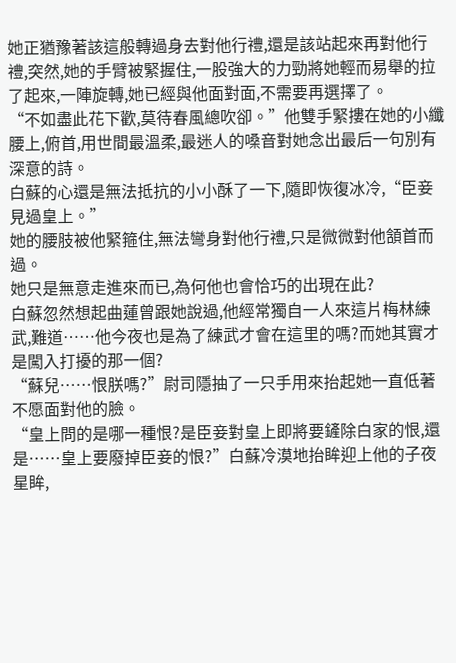她正猶豫著該這般轉過身去對他行禮,還是該站起來再對他行禮,突然,她的手臂被緊握住,一股強大的力勁將她輕而易舉的拉了起來,一陣旋轉,她已經與他面對面,不需要再選擇了。
“不如盡此花下歡,莫待春風總吹卻。”他雙手緊摟在她的小纖腰上,俯首,用世間最溫柔,最迷人的嗓音對她念出最后一句別有深意的詩。
白蘇的心還是無法抵抗的小小酥了一下,隨即恢復冰冷,“臣妾見過皇上。”
她的腰肢被他緊箍住,無法彎身對他行禮,只是微微對他頷首而過。
她只是無意走進來而已,為何他也會恰巧的出現在此?
白蘇忽然想起曲蓮曾跟她說過,他經常獨自一人來這片梅林練武,難道……他今夜也是為了練武才會在這里的嗎?而她其實才是闖入打擾的那一個?
“蘇兒……恨朕嗎?”尉司隱抽了一只手用來抬起她一直低著不愿面對他的臉。
“皇上問的是哪一種恨?是臣妾對皇上即將要鏟除白家的恨,還是……皇上要廢掉臣妾的恨?”白蘇冷漠地抬眸迎上他的子夜星眸,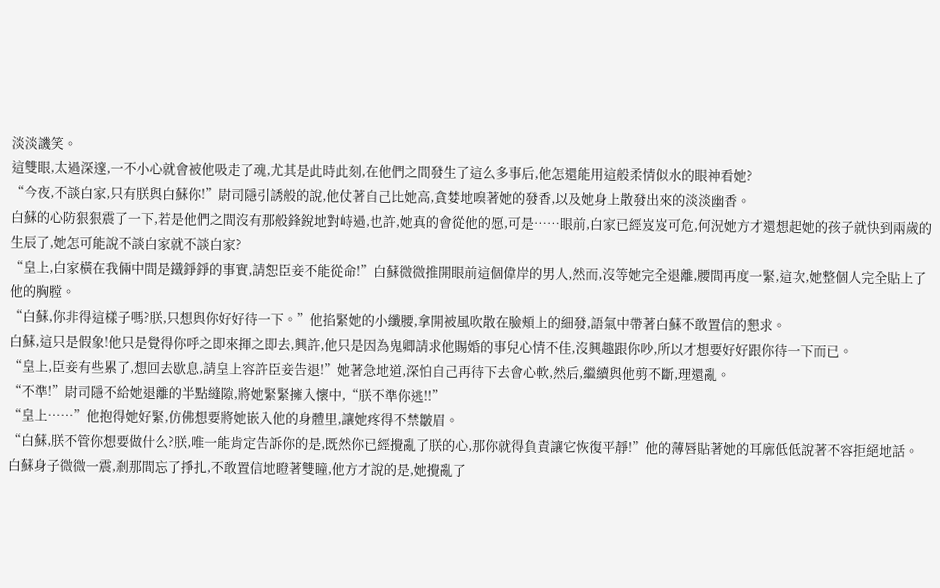淡淡譏笑。
這雙眼,太過深邃,一不小心就會被他吸走了魂,尤其是此時此刻,在他們之間發生了這么多事后,他怎還能用這般柔情似水的眼神看她?
“今夜,不談白家,只有朕與白蘇你!”尉司隱引誘般的說,他仗著自己比她高,貪婪地嗅著她的發香,以及她身上散發出來的淡淡幽香。
白蘇的心防狠狠震了一下,若是他們之間沒有那般鋒銳地對峙過,也許,她真的會從他的愿,可是……眼前,白家已經岌岌可危,何況她方才還想起她的孩子就快到兩歲的生辰了,她怎可能說不談白家就不談白家?
“皇上,白家橫在我倆中間是鐵錚錚的事實,請恕臣妾不能從命!”白蘇微微推開眼前這個偉岸的男人,然而,沒等她完全退離,腰間再度一緊,這次,她整個人完全貼上了他的胸膛。
“白蘇,你非得這樣子嗎?朕,只想與你好好待一下。”他掐緊她的小纖腰,拿開被風吹散在臉頰上的細發,語氣中帶著白蘇不敢置信的懇求。
白蘇,這只是假象!他只是覺得你呼之即來揮之即去,興許,他只是因為鬼卿請求他賜婚的事兒心情不佳,沒興趣跟你吵,所以才想要好好跟你待一下而已。
“皇上,臣妾有些累了,想回去歇息,請皇上容許臣妾告退!”她著急地道,深怕自己再待下去會心軟,然后,繼續與他剪不斷,理還亂。
“不準!”尉司隱不給她退離的半點縫隙,將她緊緊擁入懷中,“朕不準你逃!!”
“皇上……”他抱得她好緊,仿佛想要將她嵌入他的身體里,讓她疼得不禁皺眉。
“白蘇,朕不管你想要做什么?朕,唯一能肯定告訴你的是,既然你已經攪亂了朕的心,那你就得負責讓它恢復平靜!”他的薄唇貼著她的耳廓低低說著不容拒絕地話。
白蘇身子微微一震,剎那間忘了掙扎,不敢置信地瞪著雙瞳,他方才說的是,她攪亂了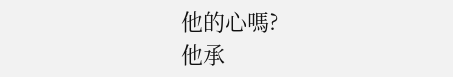他的心嗎?
他承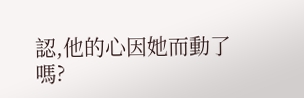認,他的心因她而動了嗎?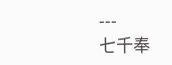---
七千奉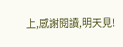上,感謝閱讀,明天見!